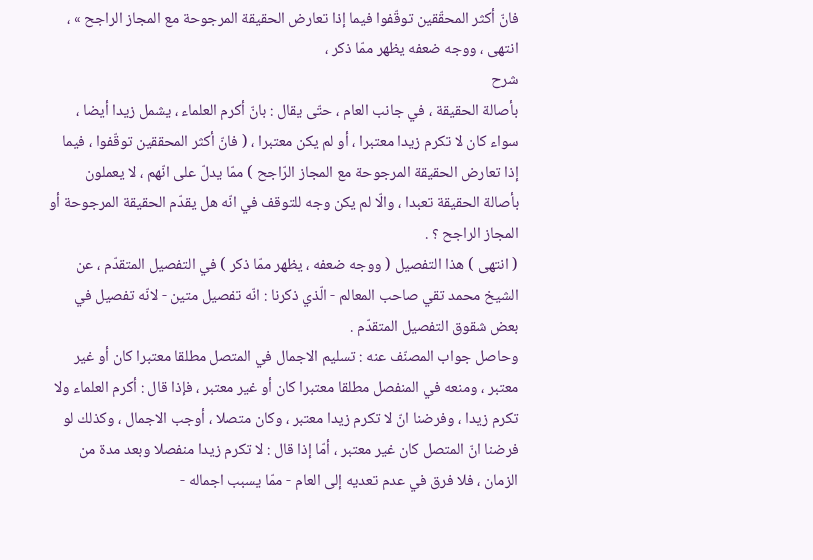فانّ أكثر المحقّقين توقّفوا فيما إذا تعارض الحقيقة المرجوحة مع المجاز الراجح » ، انتهى ، ووجه ضعفه يظهر ممّا ذكر ،
شرح
بأصالة الحقيقة ، في جانب العام ، حتّى يقال : بانّ أكرم العلماء ، يشمل زيدا أيضا ، سواء كان لا تكرم زيدا معتبرا ، أو لم يكن معتبرا ، ( فانّ أكثر المحققين توقّفوا ، فيما إذا تعارض الحقيقة المرجوحة مع المجاز الرّاجح ) ممّا يدلّ على انّهم ، لا يعملون بأصالة الحقيقة تعبدا ، والّا لم يكن وجه للتوقف في انّه هل يقدّم الحقيقة المرجوحة أو المجاز الراجح ؟ .
( انتهى ) هذا التفصيل ( ووجه ضعفه ، يظهر ممّا ذكر ) في التفصيل المتقدّم ، عن الشيخ محمد تقي صاحب المعالم - الّذي ذكرنا : انّه تفصيل متين - لانّه تفصيل في بعض شقوق التفصيل المتقدّم .
وحاصل جواب المصنّف عنه : تسليم الاجمال في المتصل مطلقا معتبرا كان أو غير معتبر ، ومنعه في المنفصل مطلقا معتبرا كان أو غير معتبر ، فإذا قال : أكرم العلماء ولا تكرم زيدا ، وفرضنا انّ لا تكرم زيدا معتبر ، وكان متصلا ، أوجب الاجمال ، وكذلك لو فرضنا انّ المتصل كان غير معتبر ، أمّا إذا قال : لا تكرم زيدا منفصلا وبعد مدة من الزمان ، فلا فرق في عدم تعديه إلى العام - ممّا يسبب اجماله -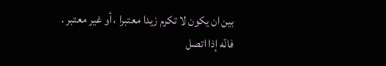بين ان يكون لا تكرم زيدا معتبرا ، أو غير معتبر .
فانّه إذا اتصل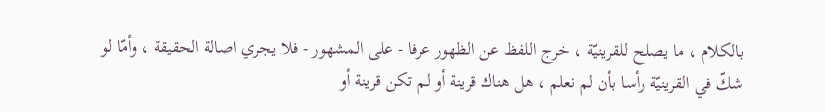بالكلام ، ما يصلح للقرينيّة ، خرج اللفظ عن الظهور عرفا - على المشهور - فلا يجري اصالة الحقيقة ، وأمّا لو شكّ في القرينيّة رأسا بأن لم نعلم ، هل هناك قرينة أو لم تكن قرينة أو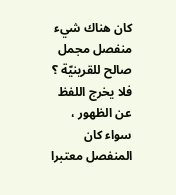كان هناك شيء منفصل مجمل صالح للقرينيّة ؟
فلا يخرج اللفظ عن الظهور ، سواء كان المنفصل معتبرا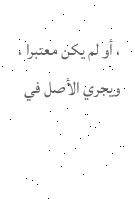، أو لم يكن معتبرا ، ويجري الأصل في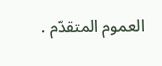العموم المتقدّم .